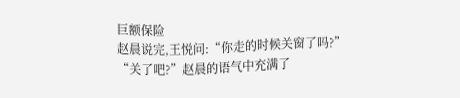巨额保险
赵晨说完,王悦问:“你走的时候关窗了吗?”
“关了吧?”赵晨的语气中充满了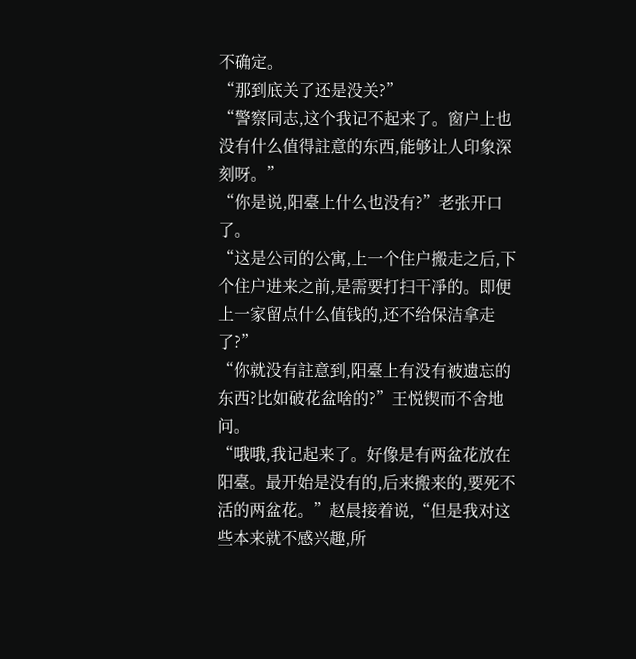不确定。
“那到底关了还是没关?”
“警察同志,这个我记不起来了。窗户上也没有什么值得註意的东西,能够让人印象深刻呀。”
“你是说,阳臺上什么也没有?”老张开口了。
“这是公司的公寓,上一个住户搬走之后,下个住户进来之前,是需要打扫干凈的。即便上一家留点什么值钱的,还不给保洁拿走了?”
“你就没有註意到,阳臺上有没有被遗忘的东西?比如破花盆啥的?”王悦锲而不舍地问。
“哦哦,我记起来了。好像是有两盆花放在阳臺。最开始是没有的,后来搬来的,要死不活的两盆花。”赵晨接着说,“但是我对这些本来就不感兴趣,所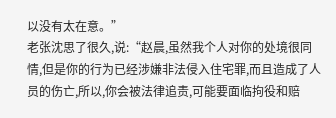以没有太在意。”
老张沈思了很久,说:“赵晨,虽然我个人对你的处境很同情,但是你的行为已经涉嫌非法侵入住宅罪,而且造成了人员的伤亡,所以,你会被法律追责,可能要面临拘役和赔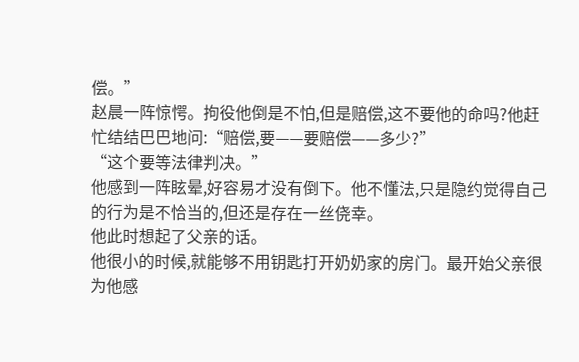偿。”
赵晨一阵惊愕。拘役他倒是不怕,但是赔偿,这不要他的命吗?他赶忙结结巴巴地问:“赔偿,要——要赔偿——多少?”
“这个要等法律判决。”
他感到一阵眩晕,好容易才没有倒下。他不懂法,只是隐约觉得自己的行为是不恰当的,但还是存在一丝侥幸。
他此时想起了父亲的话。
他很小的时候,就能够不用钥匙打开奶奶家的房门。最开始父亲很为他感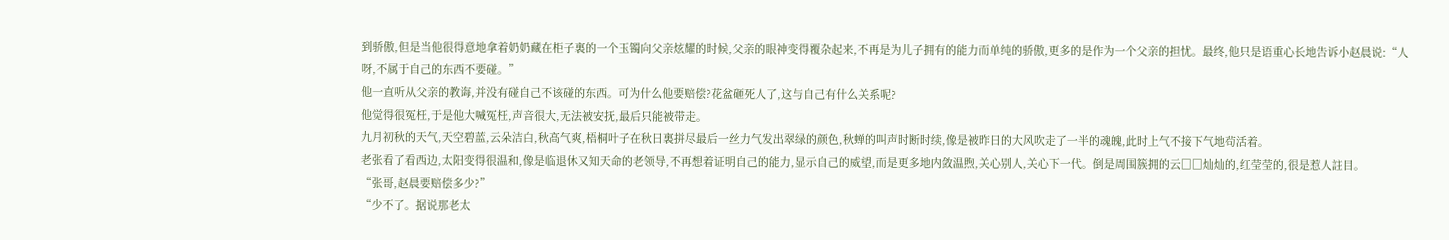到骄傲,但是当他很得意地拿着奶奶藏在柜子裏的一个玉镯向父亲炫耀的时候,父亲的眼神变得覆杂起来,不再是为儿子拥有的能力而单纯的骄傲,更多的是作为一个父亲的担忧。最终,他只是语重心长地告诉小赵晨说:“人呀,不属于自己的东西不要碰。”
他一直听从父亲的教诲,并没有碰自己不该碰的东西。可为什么他要赔偿?花盆砸死人了,这与自己有什么关系呢?
他觉得很冤枉,于是他大喊冤枉,声音很大,无法被安抚,最后只能被带走。
九月初秋的天气,天空碧蓝,云朵洁白,秋高气爽,梧桐叶子在秋日裏拼尽最后一丝力气发出翠绿的颜色,秋蝉的叫声时断时续,像是被昨日的大风吹走了一半的魂魄,此时上气不接下气地茍活着。
老张看了看西边,太阳变得很温和,像是临退休又知天命的老领导,不再想着证明自己的能力,显示自己的威望,而是更多地内敛温煦,关心别人,关心下一代。倒是周围簇拥的云□□灿灿的,红莹莹的,很是惹人註目。
“张哥,赵晨要赔偿多少?”
“少不了。据说那老太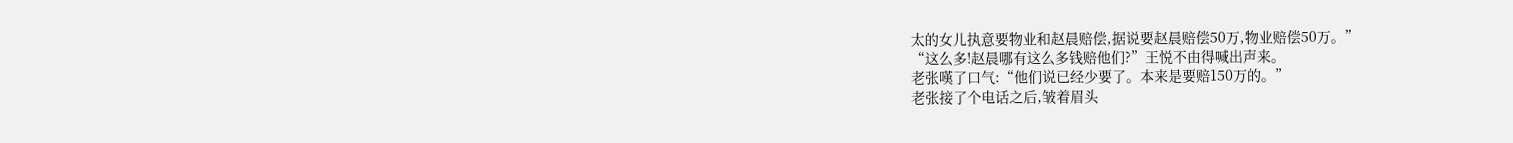太的女儿执意要物业和赵晨赔偿,据说要赵晨赔偿50万,物业赔偿50万。”
“这么多!赵晨哪有这么多钱赔他们?”王悦不由得喊出声来。
老张嘆了口气:“他们说已经少要了。本来是要赔150万的。”
老张接了个电话之后,皱着眉头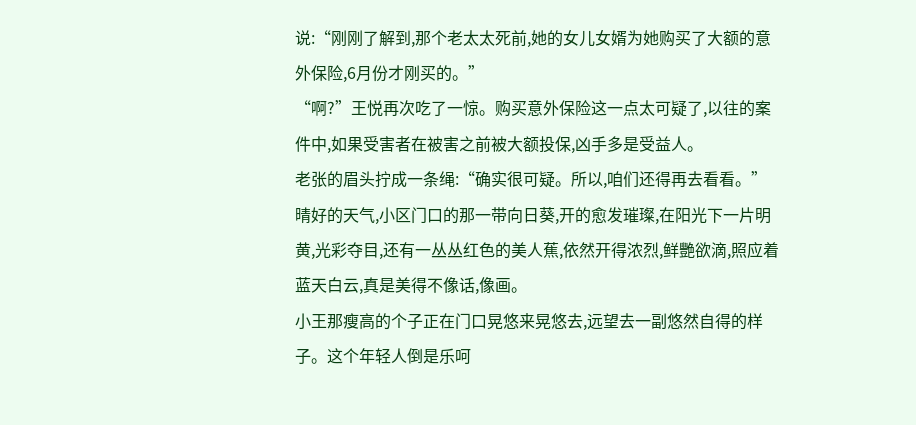说:“刚刚了解到,那个老太太死前,她的女儿女婿为她购买了大额的意外保险,6月份才刚买的。”
“啊?”王悦再次吃了一惊。购买意外保险这一点太可疑了,以往的案件中,如果受害者在被害之前被大额投保,凶手多是受益人。
老张的眉头拧成一条绳:“确实很可疑。所以,咱们还得再去看看。”
晴好的天气,小区门口的那一带向日葵,开的愈发璀璨,在阳光下一片明黄,光彩夺目,还有一丛丛红色的美人蕉,依然开得浓烈,鲜艷欲滴,照应着蓝天白云,真是美得不像话,像画。
小王那瘦高的个子正在门口晃悠来晃悠去,远望去一副悠然自得的样子。这个年轻人倒是乐呵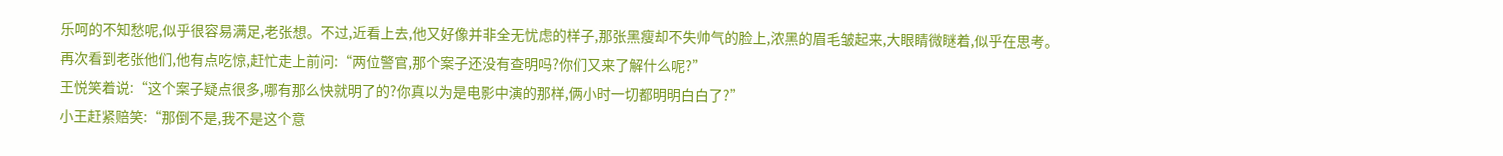乐呵的不知愁呢,似乎很容易满足,老张想。不过,近看上去,他又好像并非全无忧虑的样子,那张黑瘦却不失帅气的脸上,浓黑的眉毛皱起来,大眼睛微瞇着,似乎在思考。
再次看到老张他们,他有点吃惊,赶忙走上前问:“两位警官,那个案子还没有查明吗?你们又来了解什么呢?”
王悦笑着说:“这个案子疑点很多,哪有那么快就明了的?你真以为是电影中演的那样,俩小时一切都明明白白了?”
小王赶紧赔笑:“那倒不是,我不是这个意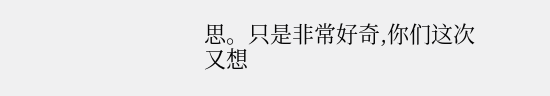思。只是非常好奇,你们这次又想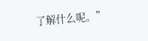了解什么呢。”